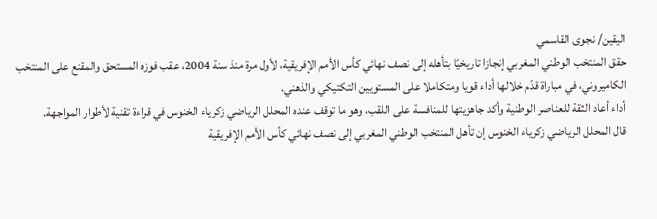اليقين/ نجوى القاسمي
حقق المنتخب الوطني المغربي إنجازا تاريخيًا بتأهله إلى نصف نهائي كأس الأمم الإفريقية، لأول مرة منذ سنة 2004، عقب فوزه المستحق والمقنع على المنتخب الكاميروني، في مباراة قدّم خلالها أداء قويا ومتكاملا على المستويين التكتيكي والذهني.
أداء أعاد الثقة للعناصر الوطنية وأكد جاهزيتها للمنافسة على اللقب، وهو ما توقف عنده المحلل الرياضي زكرياء الخنوس في قراءة تقنية لأطوار المواجهة.
قال المحلل الرياضي زكرياء الخنوس إن تأهل المنتخب الوطني المغربي إلى نصف نهائي كأس الأمم الإفريقية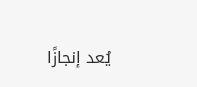يُعد إنجازًا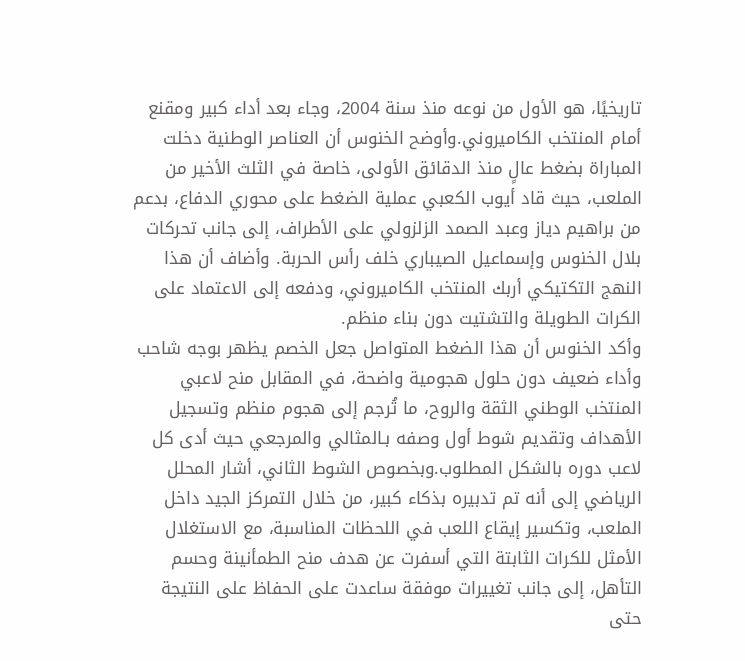تاريخيًا، هو الأول من نوعه منذ سنة 2004، وجاء بعد أداء كبير ومقنع أمام المنتخب الكاميروني.وأوضح الخنوس أن العناصر الوطنية دخلت المباراة بضغط عالٍ منذ الدقائق الأولى، خاصة في الثلث الأخير من الملعب، حيث قاد أيوب الكعبي عملية الضغط على محوري الدفاع، بدعم من براهيم دياز وعبد الصمد الزلزولي على الأطراف، إلى جانب تحركات بلال الخنوس وإسماعيل الصيباري خلف رأس الحربة. وأضاف أن هذا النهج التكتيكي أربك المنتخب الكاميروني، ودفعه إلى الاعتماد على الكرات الطويلة والتشتيت دون بناء منظم.
وأكد الخنوس أن هذا الضغط المتواصل جعل الخصم يظهر بوجه شاحب وأداء ضعيف دون حلول هجومية واضحة، في المقابل منح لاعبي المنتخب الوطني الثقة والروح، ما تُرجم إلى هجوم منظم وتسجيل الأهداف وتقديم شوط أول وصفه بـالمثالي والمرجعي حيث أدى كل لاعب دوره بالشكل المطلوب.وبخصوص الشوط الثاني، أشار المحلل الرياضي إلى أنه تم تدبيره بذكاء كبير، من خلال التمركز الجيد داخل الملعب، وتكسير إيقاع اللعب في اللحظات المناسبة، مع الاستغلال الأمثل للكرات الثابتة التي أسفرت عن هدف منح الطمأنينة وحسم التأهل، إلى جانب تغييرات موفقة ساعدت على الحفاظ على النتيجة حتى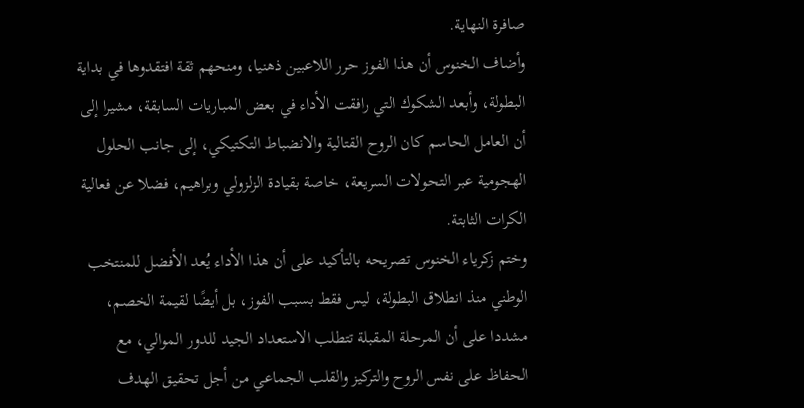صافرة النهاية.
وأضاف الخنوس أن هذا الفوز حرر اللاعبين ذهنيا، ومنحهم ثقة افتقدوها في بداية البطولة، وأبعد الشكوك التي رافقت الأداء في بعض المباريات السابقة، مشيرا إلى أن العامل الحاسم كان الروح القتالية والانضباط التكتيكي، إلى جانب الحلول الهجومية عبر التحولات السريعة، خاصة بقيادة الزلزولي وبراهيم، فضلا عن فعالية الكرات الثابتة.
وختم زكرياء الخنوس تصريحه بالتأكيد على أن هذا الأداء يُعد الأفضل للمنتخب الوطني منذ انطلاق البطولة، ليس فقط بسبب الفوز، بل أيضًا لقيمة الخصم، مشددا على أن المرحلة المقبلة تتطلب الاستعداد الجيد للدور الموالي، مع الحفاظ على نفس الروح والتركيز والقلب الجماعي من أجل تحقيق الهدف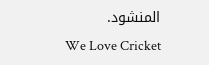المنشود.
We Love Cricket